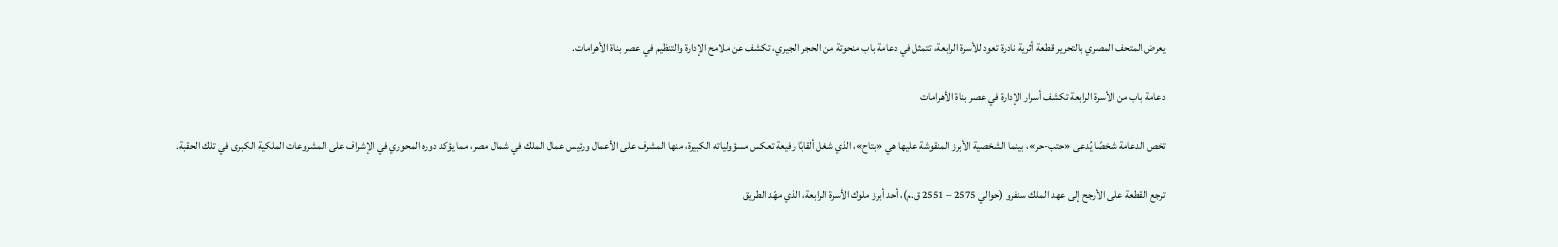يعرض المتحف المصري بالتحرير قطعة أثرية نادرة تعود للأسرة الرابعة، تتمثل في دعامة باب منحوتة من الحجر الجيري، تكشف عن ملامح الإدارة والتنظيم في عصر بناة الأهرامات.

دعامة باب من الأسرة الرابعة تكشف أسرار الإدارة في عصر بناة الأهرامات

تخص الدعامة شخصًا يُدعى «حتب-حر»، بينما الشخصية الأبرز المنقوشة عليها هي «بتاح»، الذي شغل ألقابًا رفيعة تعكس مسؤولياته الكبيرة، منها المشرف على الأعمال ورئيس عمال الملك في شمال مصر، مما يؤكد دوره المحوري في الإشراف على المشروعات الملكية الكبرى في تلك الحقبة.

ترجع القطعة على الأرجح إلى عهد الملك سنفرو (حوالي 2575 – 2551 ق.م)، أحد أبرز ملوك الأسرة الرابعة، الذي مهّد الطريق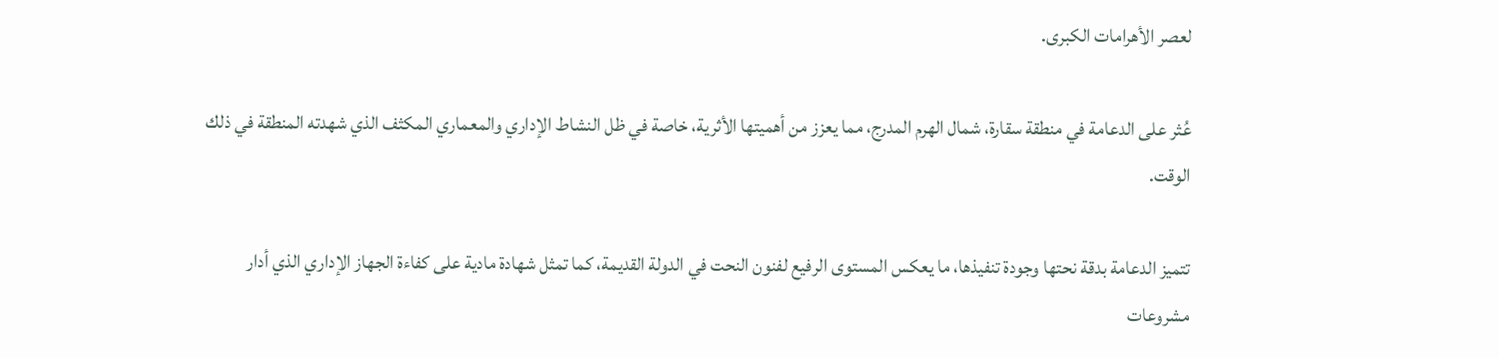لعصر الأهرامات الكبرى.

عُثر على الدعامة في منطقة سقارة، شمال الهرم المدرج، مما يعزز من أهميتها الأثرية، خاصة في ظل النشاط الإداري والمعماري المكثف الذي شهدته المنطقة في ذلك الوقت.

تتميز الدعامة بدقة نحتها وجودة تنفيذها، ما يعكس المستوى الرفيع لفنون النحت في الدولة القديمة، كما تمثل شهادة مادية على كفاءة الجهاز الإداري الذي أدار مشروعات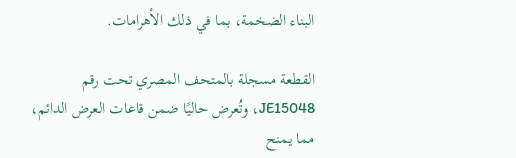البناء الضخمة، بما في ذلك الأهرامات.

القطعة مسجلة بالمتحف المصري تحت رقم JE15048، وتُعرض حاليًا ضمن قاعات العرض الدائم، مما يمنح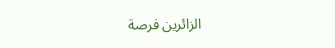الزائرين فرصة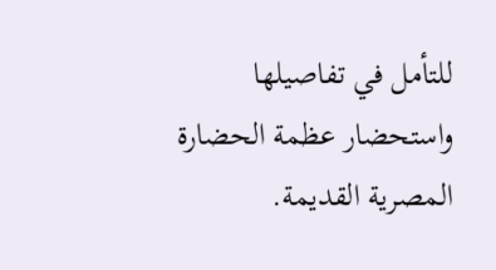للتأمل في تفاصيلها واستحضار عظمة الحضارة المصرية القديمة.